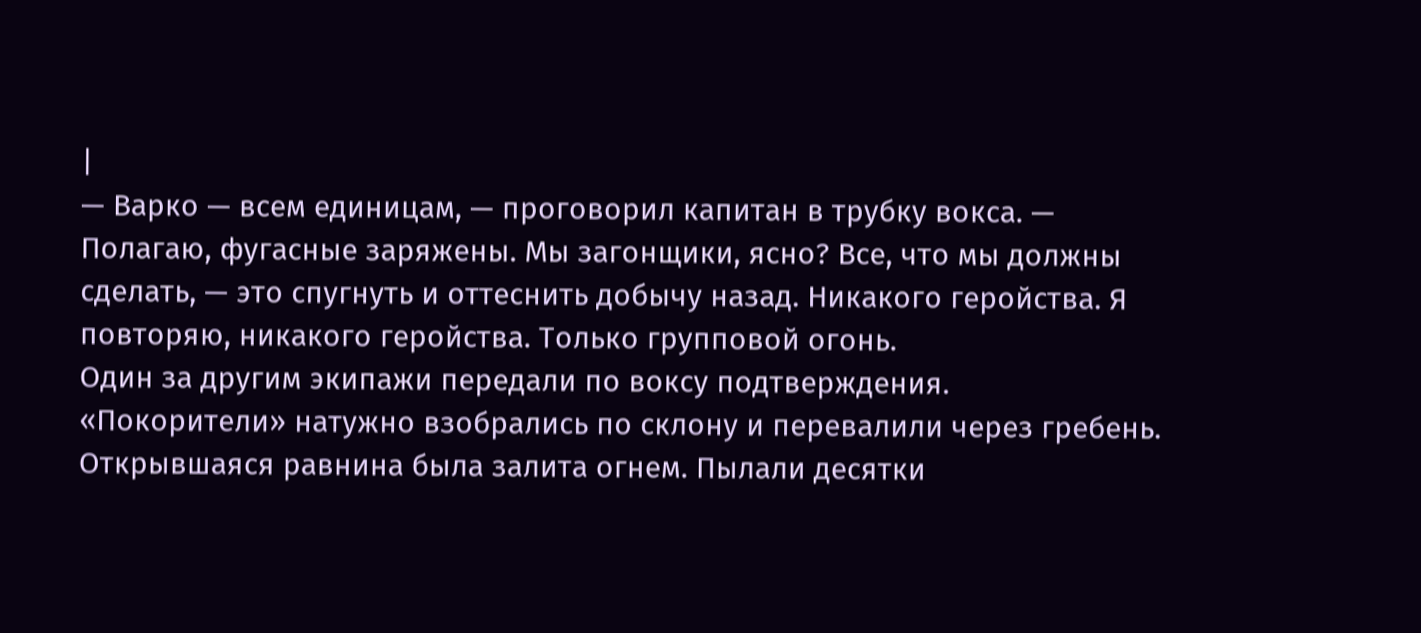|
— Варко — всем единицам, — проговорил капитан в трубку вокса. — Полагаю, фугасные заряжены. Мы загонщики, ясно? Все, что мы должны сделать, — это спугнуть и оттеснить добычу назад. Никакого геройства. Я повторяю, никакого геройства. Только групповой огонь.
Один за другим экипажи передали по воксу подтверждения.
«Покорители» натужно взобрались по склону и перевалили через гребень.
Открывшаяся равнина была залита огнем. Пылали десятки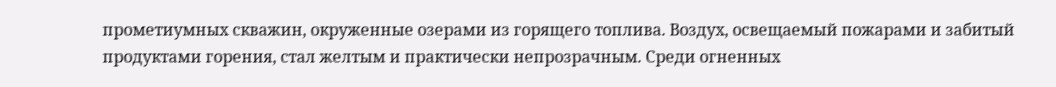прометиумных скважин, окруженные озерами из горящего топлива. Воздух, освещаемый пожарами и забитый продуктами горения, стал желтым и практически непрозрачным. Среди огненных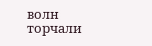волн торчали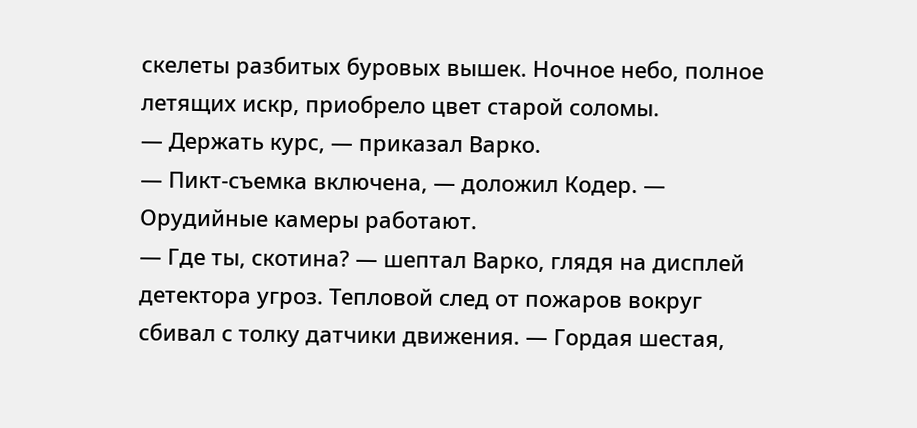скелеты разбитых буровых вышек. Ночное небо, полное летящих искр, приобрело цвет старой соломы.
— Держать курс, — приказал Варко.
— Пикт-съемка включена, — доложил Кодер. — Орудийные камеры работают.
— Где ты, скотина? — шептал Варко, глядя на дисплей детектора угроз. Тепловой след от пожаров вокруг сбивал с толку датчики движения. — Гордая шестая,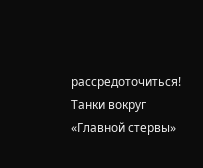рассредоточиться!
Танки вокруг «Главной стервы»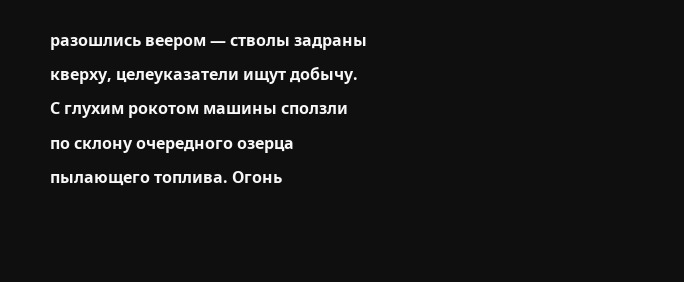разошлись веером — стволы задраны кверху, целеуказатели ищут добычу. С глухим рокотом машины сползли по склону очередного озерца пылающего топлива. Огонь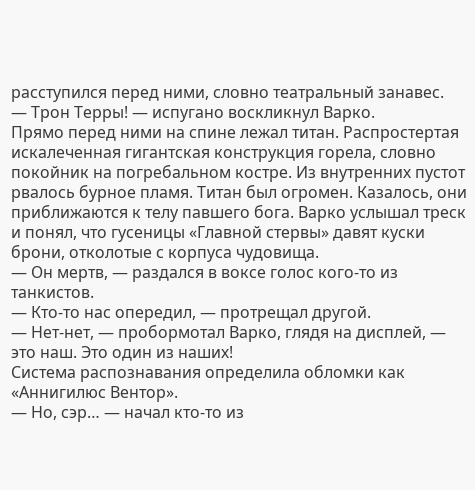расступился перед ними, словно театральный занавес.
— Трон Терры! — испугано воскликнул Варко.
Прямо перед ними на спине лежал титан. Распростертая искалеченная гигантская конструкция горела, словно покойник на погребальном костре. Из внутренних пустот рвалось бурное пламя. Титан был огромен. Казалось, они приближаются к телу павшего бога. Варко услышал треск и понял, что гусеницы «Главной стервы» давят куски брони, отколотые с корпуса чудовища.
— Он мертв, — раздался в воксе голос кого-то из танкистов.
— Кто-то нас опередил, — протрещал другой.
— Нет-нет, — пробормотал Варко, глядя на дисплей, — это наш. Это один из наших!
Система распознавания определила обломки как «Аннигилюс Вентор».
— Но, сэр… — начал кто-то из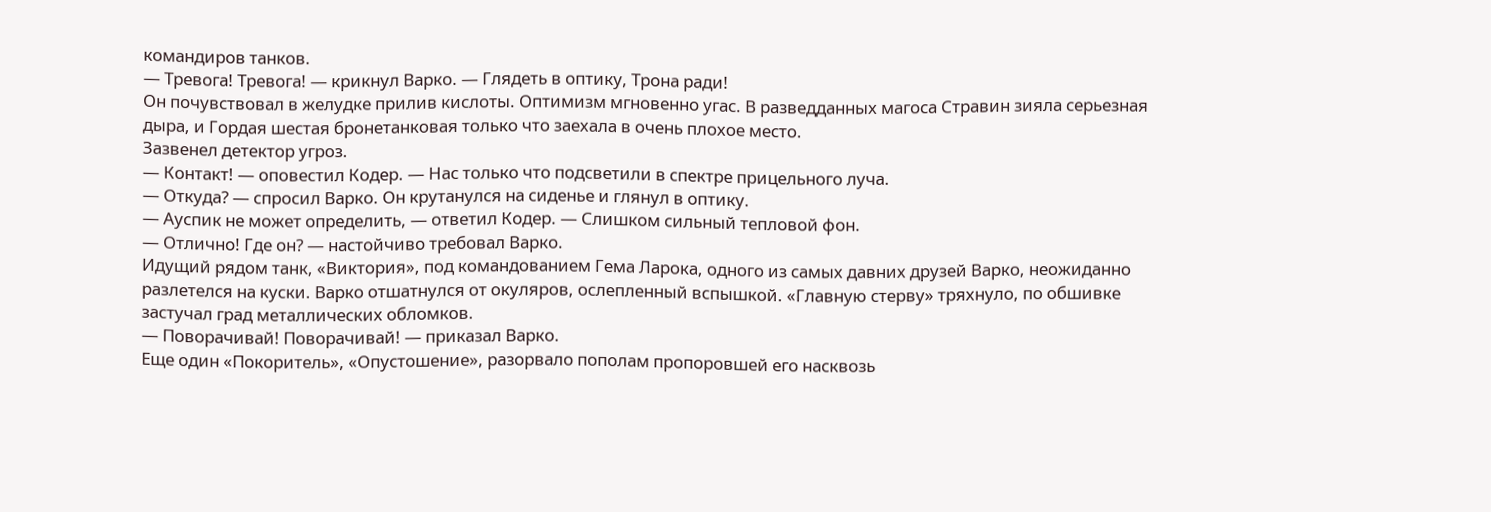командиров танков.
— Тревога! Тревога! — крикнул Варко. — Глядеть в оптику, Трона ради!
Он почувствовал в желудке прилив кислоты. Оптимизм мгновенно угас. В разведданных магоса Стравин зияла серьезная дыра, и Гордая шестая бронетанковая только что заехала в очень плохое место.
Зазвенел детектор угроз.
— Контакт! — оповестил Кодер. — Нас только что подсветили в спектре прицельного луча.
— Откуда? — спросил Варко. Он крутанулся на сиденье и глянул в оптику.
— Ауспик не может определить, — ответил Кодер. — Слишком сильный тепловой фон.
— Отлично! Где он? — настойчиво требовал Варко.
Идущий рядом танк, «Виктория», под командованием Гема Ларока, одного из самых давних друзей Варко, неожиданно разлетелся на куски. Варко отшатнулся от окуляров, ослепленный вспышкой. «Главную стерву» тряхнуло, по обшивке застучал град металлических обломков.
— Поворачивай! Поворачивай! — приказал Варко.
Еще один «Покоритель», «Опустошение», разорвало пополам пропоровшей его насквозь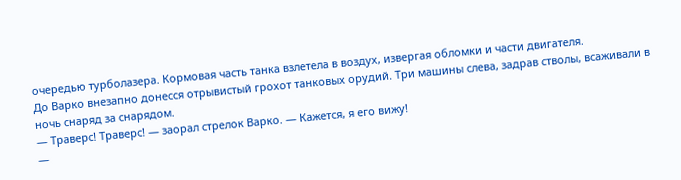очередью турболазера. Кормовая часть танка взлетела в воздух, извергая обломки и части двигателя.
До Варко внезапно донесся отрывистый грохот танковых орудий. Три машины слева, задрав стволы, всаживали в ночь снаряд за снарядом.
— Траверс! Траверс! — заорал стрелок Варко. — Кажется, я его вижу!
—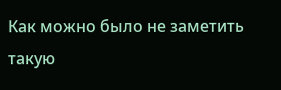Как можно было не заметить такую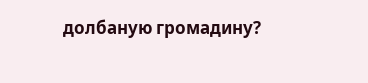долбаную громадину?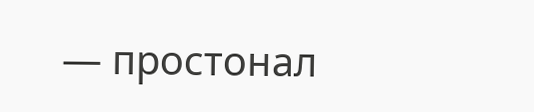— простонал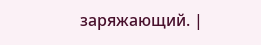заряжающий. |